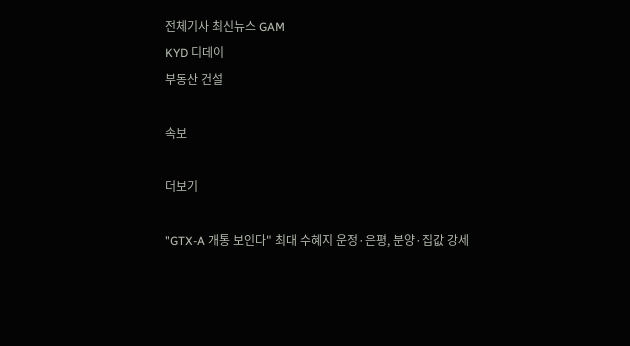전체기사 최신뉴스 GAM
KYD 디데이
부동산 건설

속보

더보기

"GTX-A 개통 보인다" 최대 수혜지 운정·은평, 분양·집값 강세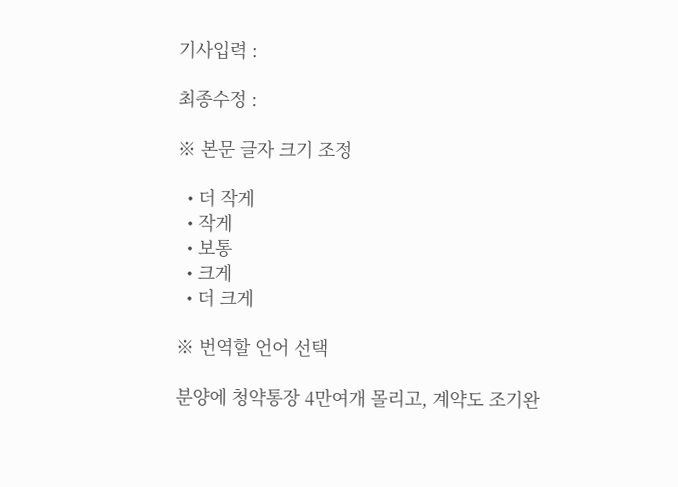기사입력 :

최종수정 :

※ 본문 글자 크기 조정

  • 더 작게
  • 작게
  • 보통
  • 크게
  • 더 크게

※ 번역할 언어 선택

분양에 청약통장 4만여개 몰리고, 계약도 조기완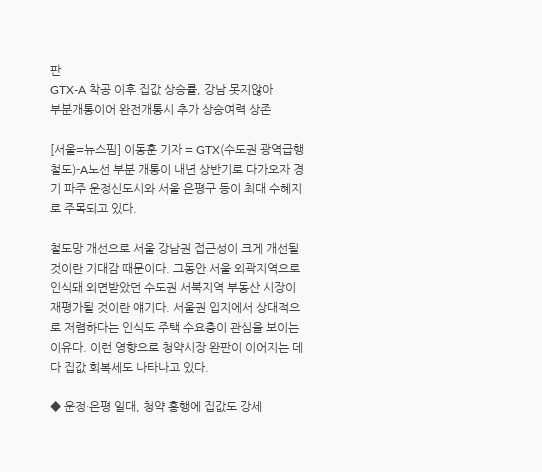판
GTX-A 착공 이후 집값 상승률, 강남 못지않아
부분개통이어 완전개통시 추가 상승여력 상존

[서울=뉴스핌] 이동훈 기자 = GTX(수도권 광역급행철도)-A노선 부분 개통이 내년 상반기로 다가오자 경기 파주 운정신도시와 서울 은평구 등이 최대 수혜지로 주목되고 있다.

철도망 개선으로 서울 강남권 접근성이 크게 개선될 것이란 기대감 때문이다. 그동안 서울 외곽지역으로 인식돼 외면받았던 수도권 서북지역 부동산 시장이 재평가될 것이란 얘기다. 서울권 입지에서 상대적으로 저렴하다는 인식도 주택 수요층이 관심을 보이는 이유다. 이런 영향으로 청약시장 완판이 이어지는 데다 집값 회복세도 나타나고 있다.

◆ 운정·은평 일대, 청약 흥행에 집값도 강세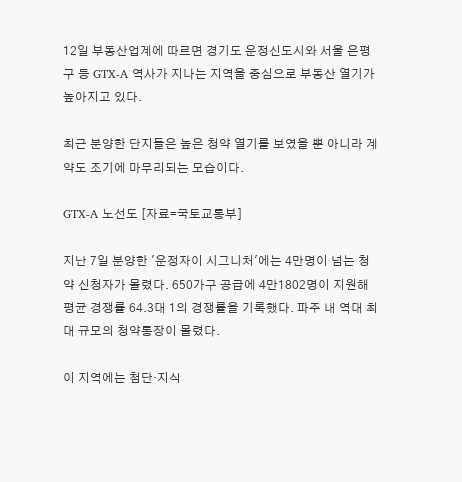12일 부동산업계에 따르면 경기도 운정신도시와 서울 은평구 등 GTX-A 역사가 지나는 지역을 중심으로 부동산 열기가 높아지고 있다.

최근 분양한 단지들은 높은 청약 열기를 보였을 뿐 아니라 계약도 조기에 마무리되는 모습이다.

GTX-A 노선도 [자료=국토교통부]

지난 7일 분양한 '운정자이 시그니처'에는 4만명이 넘는 청약 신청자가 몰렸다. 650가구 공급에 4만1802명이 지원해 평균 경쟁률 64.3대 1의 경쟁률을 기록했다. 파주 내 역대 최대 규모의 청약통장이 몰렸다.

이 지역에는 첨단·지식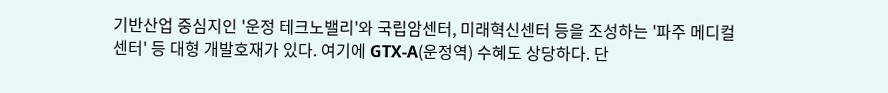기반산업 중심지인 '운정 테크노밸리'와 국립암센터, 미래혁신센터 등을 조성하는 '파주 메디컬센터' 등 대형 개발호재가 있다. 여기에 GTX-A(운정역) 수혜도 상당하다. 단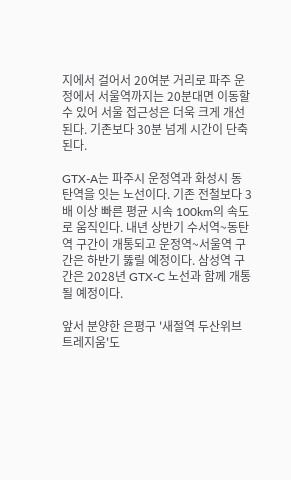지에서 걸어서 20여분 거리로 파주 운정에서 서울역까지는 20분대면 이동할 수 있어 서울 접근성은 더욱 크게 개선된다. 기존보다 30분 넘게 시간이 단축된다.

GTX-A는 파주시 운정역과 화성시 동탄역을 잇는 노선이다. 기존 전철보다 3배 이상 빠른 평균 시속 100km의 속도로 움직인다. 내년 상반기 수서역~동탄역 구간이 개통되고 운정역~서울역 구간은 하반기 뚫릴 예정이다. 삼성역 구간은 2028년 GTX-C 노선과 함께 개통될 예정이다.

앞서 분양한 은평구 '새절역 두산위브 트레지움'도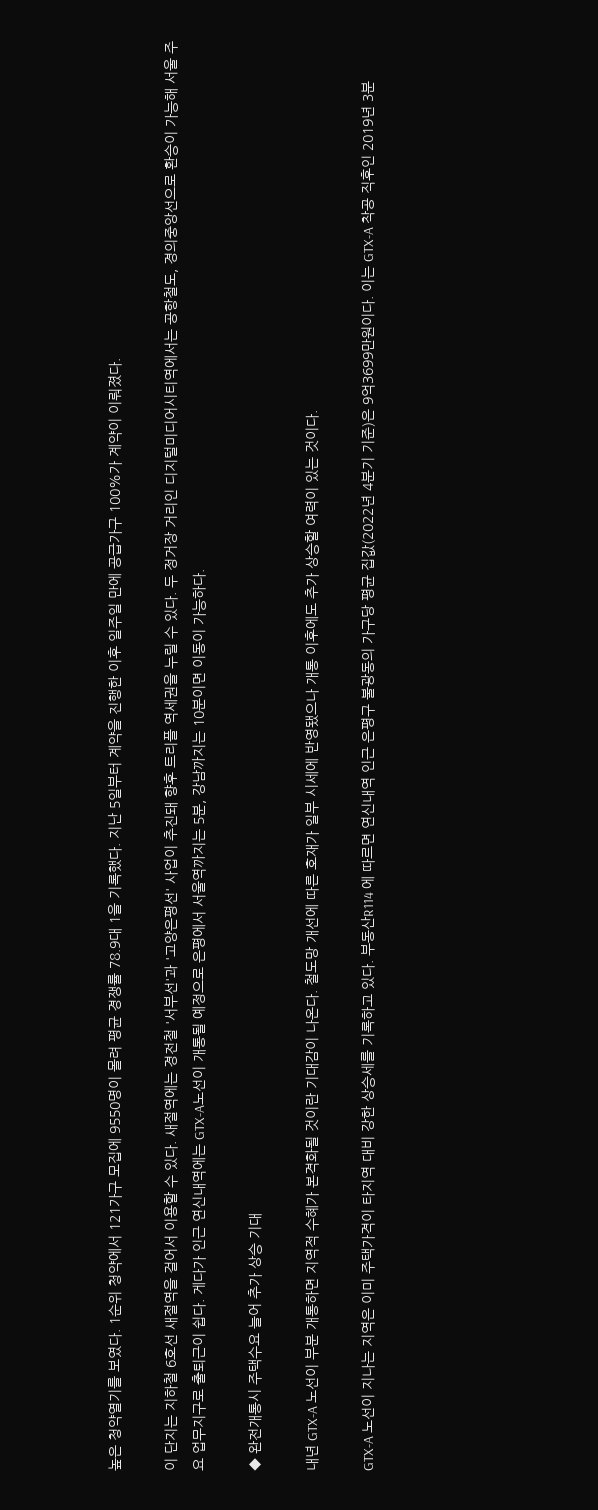높은 청약열기를 보였다. 1순위 청약에서 121가구 모집에 9550명이 몰려 평균 경쟁률 78.9대 1을 기록했다. 지난 5일부터 계약을 진행한 이후 일주일 만에 공급가구 100%가 계약이 이뤄졌다.

이 단지는 지하철 6호선 새절역을 걸어서 이용할 수 있다. 새절역에는 경전철 '서부선'과 '고양은평선' 사업이 추진돼 향후 트리플 역세권을 누릴 수 있다. 두 정거장 거리인 디지털미디어시티역에서는 공항철도, 경의중앙선으로 환승이 가능해 서울 주요 업무지구로 출퇴근이 쉽다. 게다가 인근 연신내역에는 GTX-A노선이 개통될 예정으로 은평에서 서울역까지는 5분, 강남까지는 10분이면 이동이 가능하다.

◆ 완전개통시 주택수요 늘어 추가 상승 기대

내년 GTX-A 노선이 부분 개통하면 지역적 수혜가 본격화될 것이란 기대감이 나온다. 철도망 개선에 따른 호재가 일부 시세에 반영됐으나 개통 이후에도 추가 상승할 여력이 있는 것이다.

GTX-A 노선이 지나는 지역은 이미 주택가격이 타지역 대비 강한 상승세를 기록하고 있다. 부동산R114 에 따르면 연신내역 인근 은평구 불광동의 가구당 평균 집값(2022년 4분기 기준)은 9억3699만원이다. 이는 GTX-A 착공 직후인 2019년 3분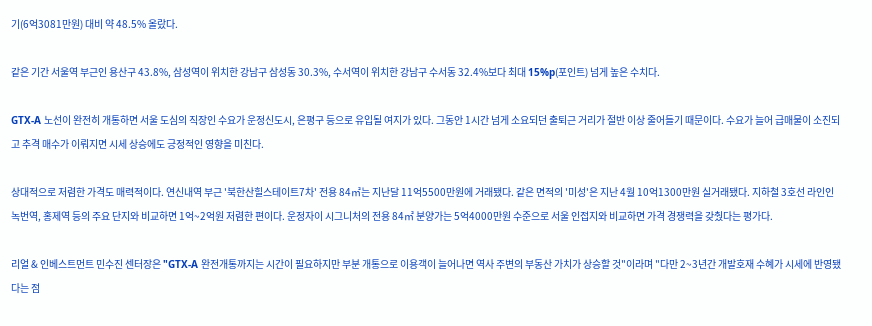기(6억3081만원) 대비 약 48.5% 올랐다.

같은 기간 서울역 부근인 용산구 43.8%, 삼성역이 위치한 강남구 삼성동 30.3%, 수서역이 위치한 강남구 수서동 32.4%보다 최대 15%p(포인트) 넘게 높은 수치다.

GTX-A 노선이 완전히 개통하면 서울 도심의 직장인 수요가 운정신도시, 은평구 등으로 유입될 여지가 있다. 그동안 1시간 넘게 소요되던 출퇴근 거리가 절반 이상 줄어들기 때문이다. 수요가 늘어 급매물이 소진되고 추격 매수가 이뤄지면 시세 상승에도 긍정적인 영향을 미친다.

상대적으로 저렴한 가격도 매력적이다. 연신내역 부근 '북한산힐스테이트7차' 전용 84㎡는 지난달 11억5500만원에 거래됐다. 같은 면적의 '미성'은 지난 4월 10억1300만원 실거래됐다. 지하철 3호선 라인인 녹번역, 홍제역 등의 주요 단지와 비교하면 1억~2억원 저렴한 편이다. 운정자이 시그니처의 전용 84㎡ 분양가는 5억4000만원 수준으로 서울 인접지와 비교하면 가격 경쟁력을 갖췄다는 평가다.

리얼 & 인베스트먼트 민수진 센터장은 "GTX-A 완전개통까지는 시간이 필요하지만 부분 개통으로 이용객이 늘어나면 역사 주변의 부동산 가치가 상승할 것"이라며 "다만 2~3년간 개발호재 수혜가 시세에 반영됐다는 점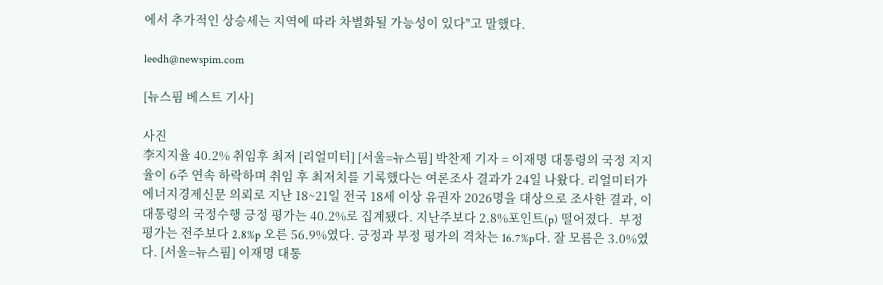에서 추가적인 상승세는 지역에 따라 차별화될 가능성이 있다"고 말했다.

leedh@newspim.com

[뉴스핌 베스트 기사]

사진
李지지율 40.2% 취임후 최저 [리얼미터] [서울=뉴스핌] 박찬제 기자 = 이재명 대통령의 국정 지지율이 6주 연속 하락하며 취임 후 최저치를 기록했다는 여론조사 결과가 24일 나왔다. 리얼미터가 에너지경제신문 의뢰로 지난 18~21일 전국 18세 이상 유권자 2026명을 대상으로 조사한 결과, 이 대통령의 국정수행 긍정 평가는 40.2%로 집계됐다. 지난주보다 2.8%포인트(p) 떨어졌다.  부정 평가는 전주보다 2.8%p 오른 56.9%였다. 긍정과 부정 평가의 격차는 16.7%p다. 잘 모름은 3.0%였다. [서울=뉴스핌] 이재명 대통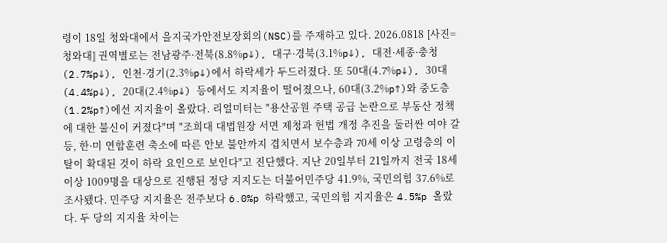령이 18일 청와대에서 을지국가안전보장회의(NSC)를 주재하고 있다. 2026.0818 [사진=청와대] 권역별로는 전남광주·전북(8.8%p↓), 대구·경북(3.1%p↓), 대전·세종·충청(2.7%p↓), 인천·경기(2.3%p↓)에서 하락세가 두드러졌다. 또 50대(4.7%p↓), 30대(4.4%p↓), 20대(2.4%p↓) 등에서도 지지율이 떨어졌으나, 60대(3.2%p↑)와 중도층(1.2%p↑)에선 지지율이 올랐다. 리얼미터는 "용산공원 주택 공급 논란으로 부동산 정책에 대한 불신이 커졌다"며 "조희대 대법원장 서면 제청과 헌법 개정 추진을 둘러싼 여야 갈등, 한·미 연합훈련 축소에 따른 안보 불안까지 겹치면서 보수층과 70세 이상 고령층의 이탈이 확대된 것이 하락 요인으로 보인다"고 진단했다. 지난 20일부터 21일까지 전국 18세 이상 1009명을 대상으로 진행된 정당 지지도는 더불어민주당 41.9%, 국민의힘 37.6%로 조사됐다. 민주당 지지율은 전주보다 6.0%p 하락했고, 국민의힘 지지율은 4.5%p 올랐다. 두 당의 지지율 차이는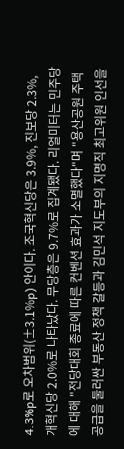4.3%p로 오차범위(±3.1%p) 안이다. 조국혁신당은 3.9%, 진보당 2.3%, 개혁신당 2.0%로 나타났다. 무당층은 9.7%로 집계됐다. 리얼미터는 민주당에 대해 "전당대회 종료에 따른 컨벤션 효과가 소멸했다"며 "용산공원 주택공급을 둘러싼 부동산 정책 갈등과 김민석 지도부의 지명직 최고위원 인선을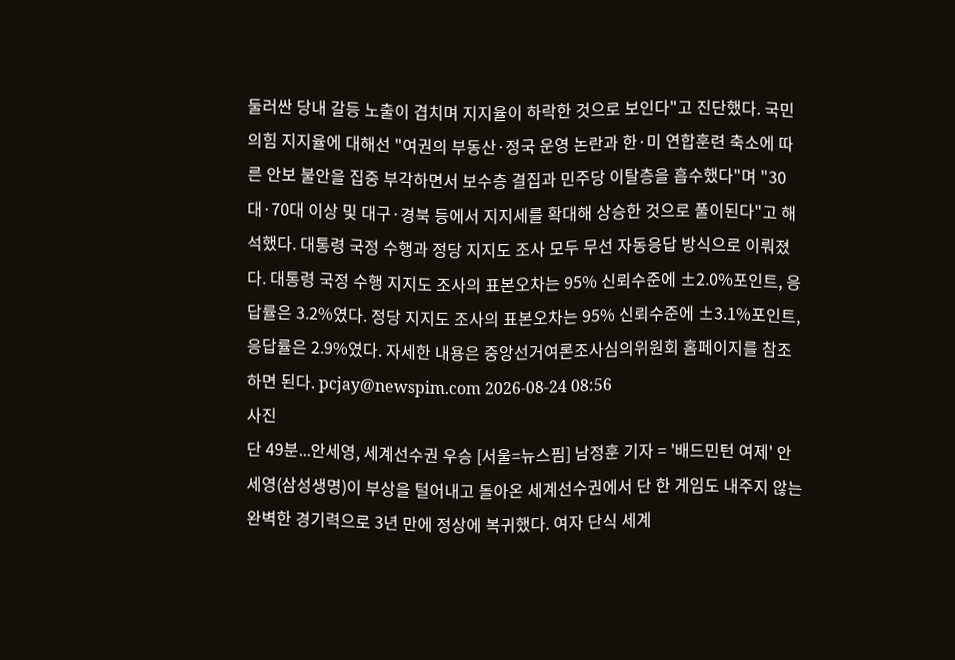둘러싼 당내 갈등 노출이 겹치며 지지율이 하락한 것으로 보인다"고 진단했다. 국민의힘 지지율에 대해선 "여권의 부동산·정국 운영 논란과 한·미 연합훈련 축소에 따른 안보 불안을 집중 부각하면서 보수층 결집과 민주당 이탈층을 흡수했다"며 "30대·70대 이상 및 대구·경북 등에서 지지세를 확대해 상승한 것으로 풀이된다"고 해석했다. 대통령 국정 수행과 정당 지지도 조사 모두 무선 자동응답 방식으로 이뤄졌다. 대통령 국정 수행 지지도 조사의 표본오차는 95% 신뢰수준에 ±2.0%포인트, 응답률은 3.2%였다. 정당 지지도 조사의 표본오차는 95% 신뢰수준에 ±3.1%포인트, 응답률은 2.9%였다. 자세한 내용은 중앙선거여론조사심의위원회 홈페이지를 참조하면 된다. pcjay@newspim.com 2026-08-24 08:56
사진
단 49분...안세영, 세계선수권 우승 [서울=뉴스핌] 남정훈 기자 = '배드민턴 여제' 안세영(삼성생명)이 부상을 털어내고 돌아온 세계선수권에서 단 한 게임도 내주지 않는 완벽한 경기력으로 3년 만에 정상에 복귀했다. 여자 단식 세계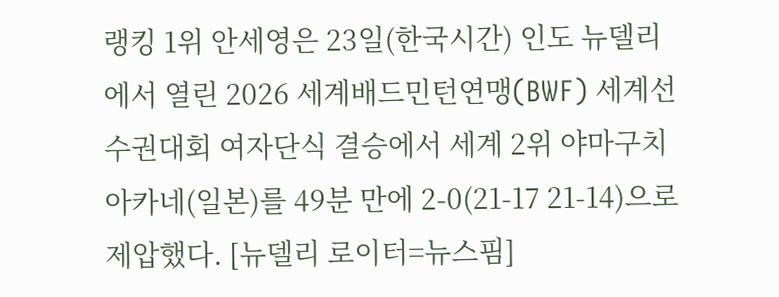랭킹 1위 안세영은 23일(한국시간) 인도 뉴델리에서 열린 2026 세계배드민턴연맹(BWF) 세계선수권대회 여자단식 결승에서 세계 2위 야마구치 아카네(일본)를 49분 만에 2-0(21-17 21-14)으로 제압했다. [뉴델리 로이터=뉴스핌]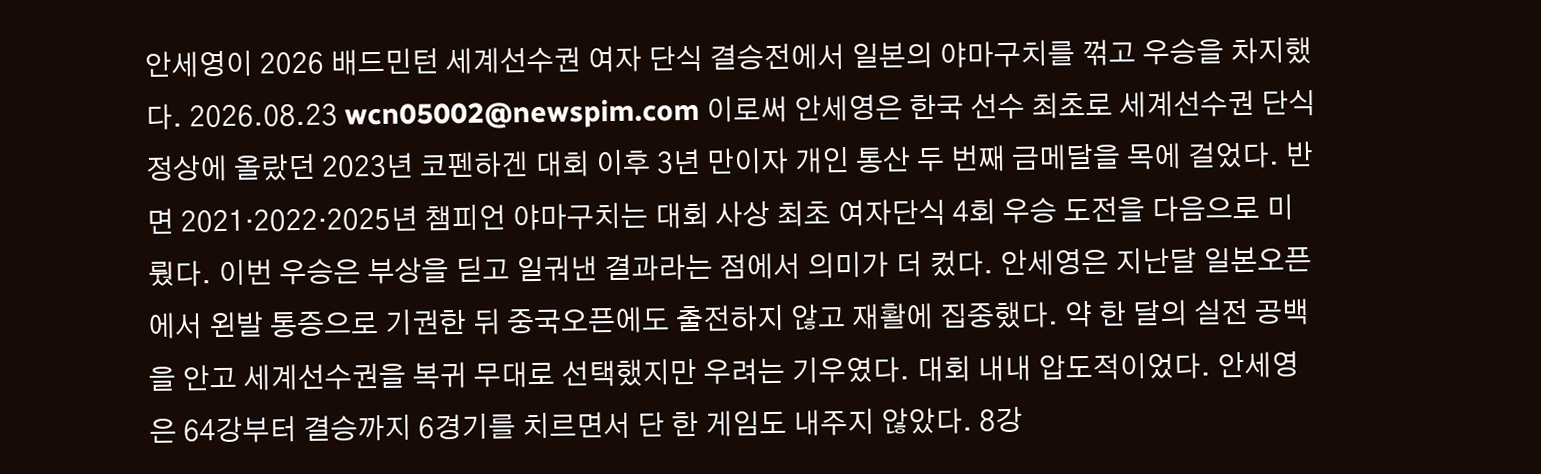안세영이 2026 배드민턴 세계선수권 여자 단식 결승전에서 일본의 야마구치를 꺾고 우승을 차지했다. 2026.08.23 wcn05002@newspim.com 이로써 안세영은 한국 선수 최초로 세계선수권 단식 정상에 올랐던 2023년 코펜하겐 대회 이후 3년 만이자 개인 통산 두 번째 금메달을 목에 걸었다. 반면 2021·2022·2025년 챔피언 야마구치는 대회 사상 최초 여자단식 4회 우승 도전을 다음으로 미뤘다. 이번 우승은 부상을 딛고 일궈낸 결과라는 점에서 의미가 더 컸다. 안세영은 지난달 일본오픈에서 왼발 통증으로 기권한 뒤 중국오픈에도 출전하지 않고 재활에 집중했다. 약 한 달의 실전 공백을 안고 세계선수권을 복귀 무대로 선택했지만 우려는 기우였다. 대회 내내 압도적이었다. 안세영은 64강부터 결승까지 6경기를 치르면서 단 한 게임도 내주지 않았다. 8강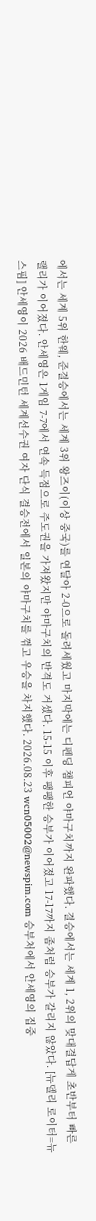에서는 세계 5위 한웨, 준결승에서는 세계 3위 왕즈이(이상 중국)를 연달아 2-0으로 돌려세웠고 마지막에는 디펜딩 챔피언 야마구치까지 완파했다. 결승에서는 세계 1, 2위의 맞대결답게 초반부터 빠른 랠리가 이어졌다. 안세영은 1게임 7-7에서 연속 득점으로 주도권을 가져왔지만 야마구치의 반격도 거셌다. 15-15 이후 팽팽한 승부가 이어졌고 17-17까지 좀처럼 승부가 갈리지 않았다. [뉴델리 로이터=뉴스핌] 안세영이 2026 배드민턴 세계선수권 여자 단식 결승전에서 일본의 야마구치를 꺾고 우승을 차지했다. 2026.08.23 wcn05002@newspim.com 승부처에서 안세영의 집중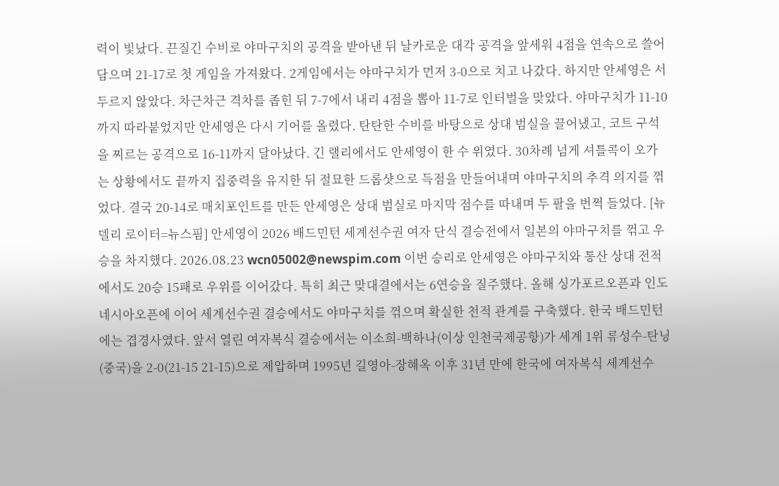력이 빛났다. 끈질긴 수비로 야마구치의 공격을 받아낸 뒤 날카로운 대각 공격을 앞세워 4점을 연속으로 쓸어 담으며 21-17로 첫 게임을 가져왔다. 2게임에서는 야마구치가 먼저 3-0으로 치고 나갔다. 하지만 안세영은 서두르지 않았다. 차근차근 격차를 좁힌 뒤 7-7에서 내리 4점을 뽑아 11-7로 인터벌을 맞았다. 야마구치가 11-10까지 따라붙었지만 안세영은 다시 기어를 올렸다. 탄탄한 수비를 바탕으로 상대 범실을 끌어냈고, 코트 구석을 찌르는 공격으로 16-11까지 달아났다. 긴 랠리에서도 안세영이 한 수 위였다. 30차례 넘게 셔틀콕이 오가는 상황에서도 끝까지 집중력을 유지한 뒤 절묘한 드롭샷으로 득점을 만들어내며 야마구치의 추격 의지를 꺾었다. 결국 20-14로 매치포인트를 만든 안세영은 상대 범실로 마지막 점수를 따내며 두 팔을 번쩍 들었다. [뉴델리 로이터=뉴스핌] 안세영이 2026 배드민턴 세계선수권 여자 단식 결승전에서 일본의 야마구치를 꺾고 우승을 차지했다. 2026.08.23 wcn05002@newspim.com 이번 승리로 안세영은 야마구치와 통산 상대 전적에서도 20승 15패로 우위를 이어갔다. 특히 최근 맞대결에서는 6연승을 질주했다. 올해 싱가포르오픈과 인도네시아오픈에 이어 세계선수권 결승에서도 야마구치를 꺾으며 확실한 천적 관계를 구축했다. 한국 배드민턴에는 겹경사였다. 앞서 열린 여자복식 결승에서는 이소희-백하나(이상 인천국제공항)가 세계 1위 류성수-탄닝(중국)을 2-0(21-15 21-15)으로 제압하며 1995년 길영아-장혜옥 이후 31년 만에 한국에 여자복식 세계선수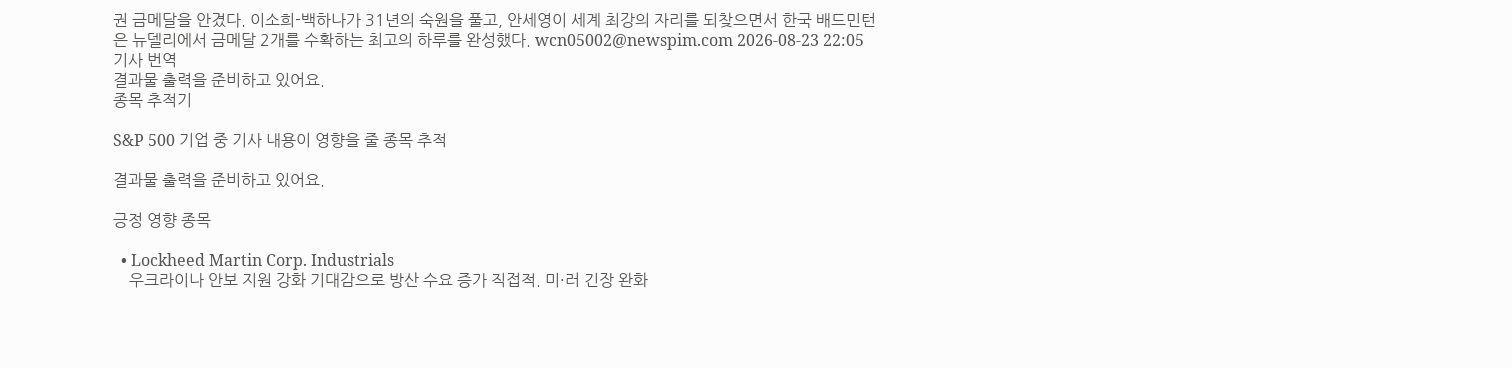권 금메달을 안겼다. 이소희-백하나가 31년의 숙원을 풀고, 안세영이 세계 최강의 자리를 되찾으면서 한국 배드민턴은 뉴델리에서 금메달 2개를 수확하는 최고의 하루를 완성했다. wcn05002@newspim.com 2026-08-23 22:05
기사 번역
결과물 출력을 준비하고 있어요.
종목 추적기

S&P 500 기업 중 기사 내용이 영향을 줄 종목 추적

결과물 출력을 준비하고 있어요.

긍정 영향 종목

  • Lockheed Martin Corp. Industrials
    우크라이나 안보 지원 강화 기대감으로 방산 수요 증가 직접적. 미·러 긴장 완화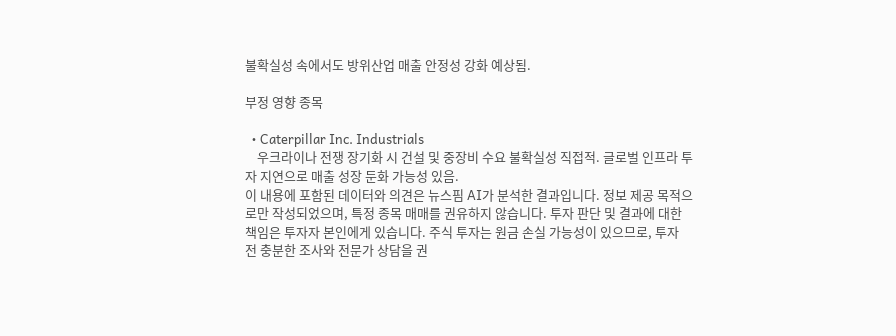불확실성 속에서도 방위산업 매출 안정성 강화 예상됨.

부정 영향 종목

  • Caterpillar Inc. Industrials
    우크라이나 전쟁 장기화 시 건설 및 중장비 수요 불확실성 직접적. 글로벌 인프라 투자 지연으로 매출 성장 둔화 가능성 있음.
이 내용에 포함된 데이터와 의견은 뉴스핌 AI가 분석한 결과입니다. 정보 제공 목적으로만 작성되었으며, 특정 종목 매매를 권유하지 않습니다. 투자 판단 및 결과에 대한 책임은 투자자 본인에게 있습니다. 주식 투자는 원금 손실 가능성이 있으므로, 투자 전 충분한 조사와 전문가 상담을 권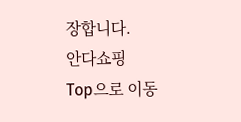장합니다.
안다쇼핑
Top으로 이동